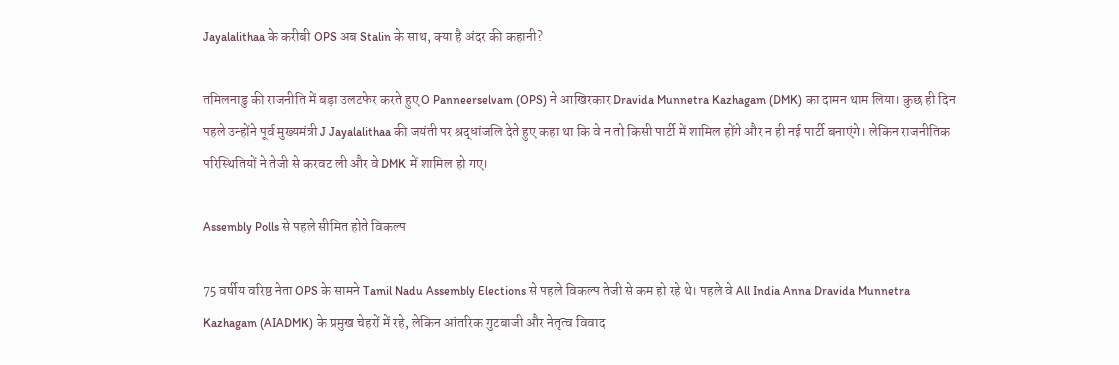Jayalalithaa के करीबी OPS अब Stalin के साथ, क्या है अंदर की कहानी?

तमिलनाडु की राजनीति में बड़ा उलटफेर करते हुए O Panneerselvam (OPS) ने आखिरकार Dravida Munnetra Kazhagam (DMK) का दामन थाम लिया। कुछ ही दिन पहले उन्होंने पूर्व मुख्यमंत्री J Jayalalithaa की जयंती पर श्रद्धांजलि देते हुए कहा था कि वे न तो किसी पार्टी में शामिल होंगे और न ही नई पार्टी बनाएंगे। लेकिन राजनीतिक परिस्थितियों ने तेजी से करवट ली और वे DMK में शामिल हो गए।

Assembly Polls से पहले सीमित होते विकल्प

75 वर्षीय वरिष्ठ नेता OPS के सामने Tamil Nadu Assembly Elections से पहले विकल्प तेजी से कम हो रहे थे। पहले वे All India Anna Dravida Munnetra Kazhagam (AIADMK) के प्रमुख चेहरों में रहे, लेकिन आंतरिक गुटबाजी और नेतृत्व विवाद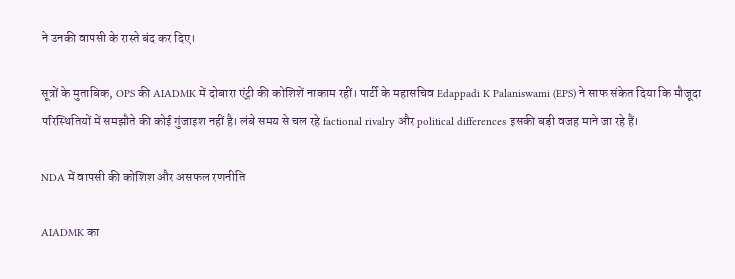ने उनकी वापसी के रास्ते बंद कर दिए।

सूत्रों के मुताबिक, OPS की AIADMK में दोबारा एंट्री की कोशिशें नाकाम रहीं। पार्टी के महासचिव Edappadi K Palaniswami (EPS) ने साफ संकेत दिया कि मौजूदा परिस्थितियों में समझौते की कोई गुंजाइश नहीं है। लंबे समय से चल रहे factional rivalry और political differences इसकी बड़ी वजह माने जा रहे हैं।

NDA में वापसी की कोशिश और असफल रणनीति

AIADMK का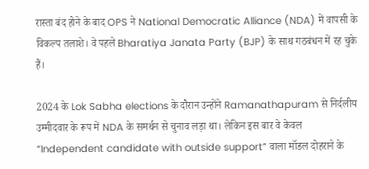रास्ता बंद होने के बाद OPS ने National Democratic Alliance (NDA) में वापसी के विकल्प तलाशे। वे पहले Bharatiya Janata Party (BJP) के साथ गठबंधन में रह चुके हैं।

2024 के Lok Sabha elections के दौरान उन्होंने Ramanathapuram से निर्दलीय उम्मीदवार के रूप में NDA के समर्थन से चुनाव लड़ा था। लेकिन इस बार वे केवल “Independent candidate with outside support” वाला मॉडल दोहराने के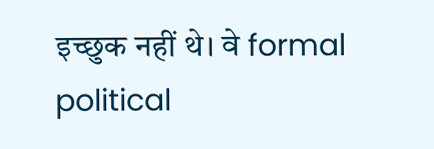इच्छुक नहीं थे। वे formal political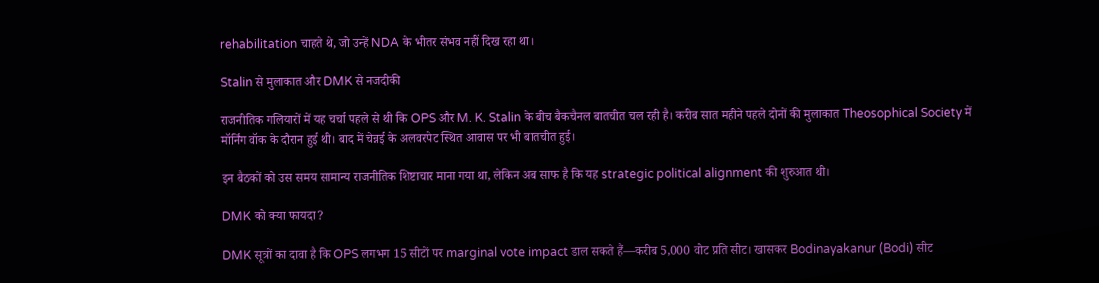rehabilitation चाहते थे, जो उन्हें NDA के भीतर संभव नहीं दिख रहा था।

Stalin से मुलाकात और DMK से नजदीकी

राजनीतिक गलियारों में यह चर्चा पहले से थी कि OPS और M. K. Stalin के बीच बैकचैनल बातचीत चल रही है। करीब सात महीने पहले दोनों की मुलाकात Theosophical Society में मॉर्निंग वॉक के दौरान हुई थी। बाद में चेन्नई के अलवरपेट स्थित आवास पर भी बातचीत हुई।

इन बैठकों को उस समय सामान्य राजनीतिक शिष्टाचार माना गया था, लेकिन अब साफ है कि यह strategic political alignment की शुरुआत थी।

DMK को क्या फायदा?

DMK सूत्रों का दावा है कि OPS लगभग 15 सीटों पर marginal vote impact डाल सकते हैं—करीब 5,000 वोट प्रति सीट। खासकर Bodinayakanur (Bodi) सीट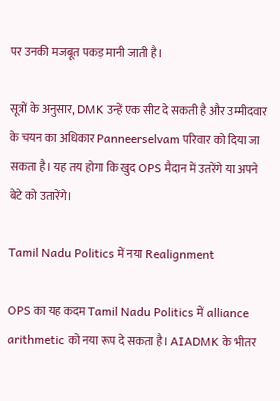पर उनकी मजबूत पकड़ मानी जाती है।

सूत्रों के अनुसार, DMK उन्हें एक सीट दे सकती है और उम्मीदवार के चयन का अधिकार Panneerselvam परिवार को दिया जा सकता है। यह तय होगा कि खुद OPS मैदान में उतरेंगे या अपने बेटे को उतारेंगे।

Tamil Nadu Politics में नया Realignment

OPS का यह कदम Tamil Nadu Politics में alliance arithmetic को नया रूप दे सकता है। AIADMK के भीतर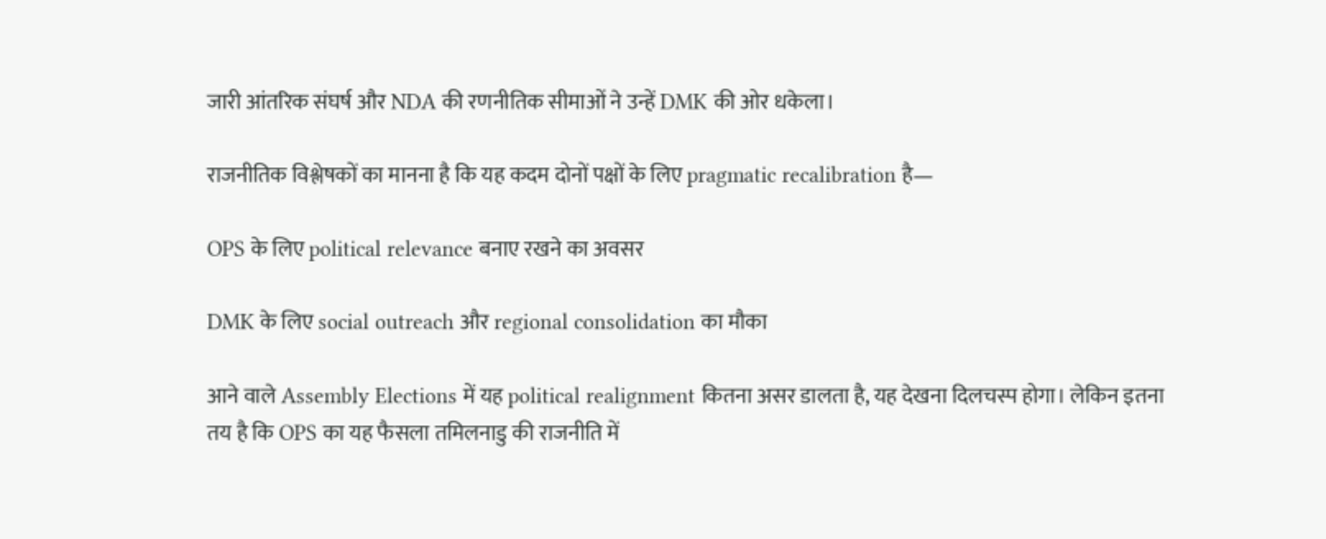जारी आंतरिक संघर्ष और NDA की रणनीतिक सीमाओं ने उन्हें DMK की ओर धकेला।

राजनीतिक विश्लेषकों का मानना है कि यह कदम दोनों पक्षों के लिए pragmatic recalibration है—

OPS के लिए political relevance बनाए रखने का अवसर

DMK के लिए social outreach और regional consolidation का मौका

आने वाले Assembly Elections में यह political realignment कितना असर डालता है, यह देखना दिलचस्प होगा। लेकिन इतना तय है कि OPS का यह फैसला तमिलनाडु की राजनीति में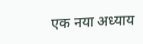एक नया अध्याय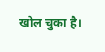खोल चुका है।